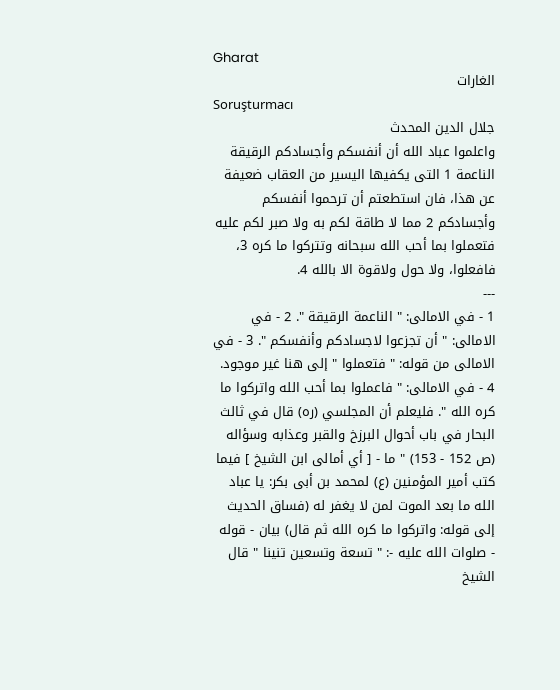Gharat
الغارات
Soruşturmacı
جلال الدين المحدث
واعلموا عباد الله أن أنفسكم وأجسادكم الرقيقة الناعمة 1 التى يكفيها اليسير من العقاب ضعيفة عن هذا، فان استطعتم أن ترحموا أنفسكم وأجسادكم 2 مما لا طاقة لكم به ولا صبر لكم عليه فتعملوا بما أحب الله سبحانه وتتركوا ما كره 3، فافعلوا، ولا حول ولاقوة الا بالله 4.
---
1 - في الامالى: " الناعمة الرقيقة ". 2 - في الامالى: " أن تجزعوا لاجسادكم وأنفسكم ". 3 - في الامالى من قوله: " فتعملوا " إلى هنا غير موجود. 4 - في الامالى: " فاعملوا بما أحب الله واتركوا ما كره الله ". فليعلم أن المجلسي (ره) قال في ثالث البحار في باب أحوال البرزخ والقبر وعذابه وسؤاله (ص 152 - 153) " ما - [ أي أمالى ابن الشيخ ] فيما كتب أمير المؤمنين (ع) لمحمد بن أبى بكر: يا عباد الله ما بعد الموت لمن لا يغفر له (فساق الحديث إلى قوله: واتركوا ما كره الله ثم قال) بيان - قوله - صلوات الله عليه -: " تسعة وتسعين تنينا " قال الشيخ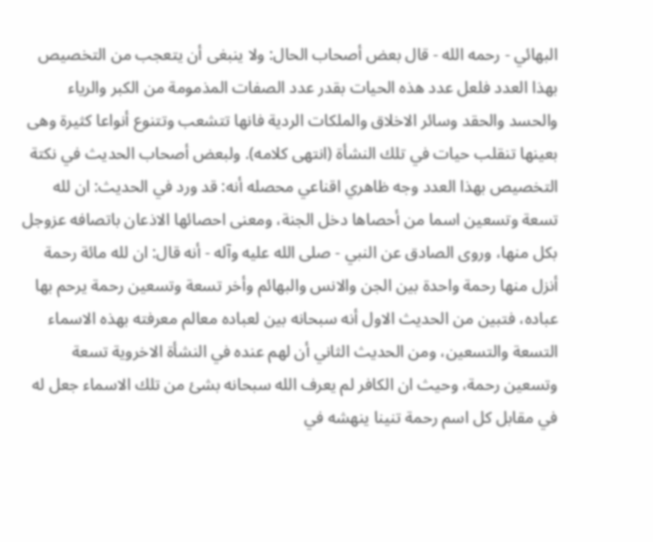البهائي - رحمه الله - قال بعض أصحاب الحال: ولا ينبغى أن يتعجب من التخصيص بهذا العدد فلعل عدد هذه الحيات بقدر عدد الصفات المذمومة من الكبر والرياء والحسد والحقد وسائر الاخلاق والملكات الردية فانها تتشعب وتتنوع أنواعا كثيرة وهى بعينها تنقلب حيات في تلك النشأة (انتهى كلامه). ولبعض أصحاب الحديث في نكتة التخصيص بهذا العدد وجه ظاهري اقناعي محصله أنه: قد ورد في الحديث: ان لله تسعة وتسعين اسما من أحصاها دخل الجنة، ومعنى احصائها الاذعان باتصافه عزوجل بكل منها، وروى الصادق عن النبي - صلى الله عليه وآله - أنه قال: ان لله مائة رحمة أنزل منها رحمة واحدة بين الجن والانس والبهائم وأخر تسعة وتسعين رحمة يرحم بها عباده، فتبين من الحديث الاول أنه سبحانه بين لعباده معالم معرفته بهذه الاسماء التسعة والتسعين، ومن الحديث الثاني أن لهم عنده في النشأة الاخروية تسعة وتسعين رحمة، وحيث ان الكافر لم يعرف الله سبحانه بشئ من تلك الاسماء جعل له في مقابل كل اسم رحمة تنينا ينهشه في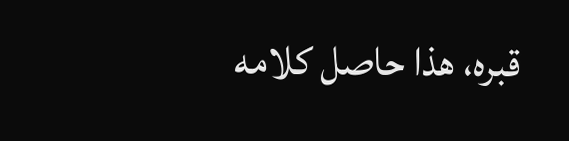قبره، هذا حاصل كلامه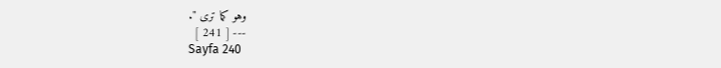وهو كما ترى ".
--- [ 241 ]
Sayfa 240